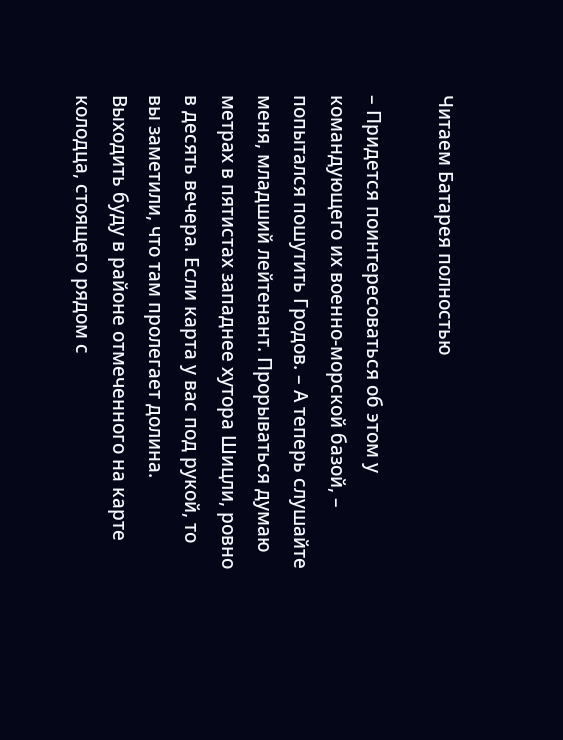Читаем Батарея полностью

– Придется поинтересоваться об этом у командующего их военно-морской базой, – попытался пошутить Гродов. – А теперь слушайте меня, младший лейтенант. Прорываться думаю метрах в пятистах западнее хутора Шицли, ровно в десять вечера. Если карта у вас под рукой, то вы заметили, что там пролегает долина. Выходить буду в районе отмеченного на карте колодца, стоящего рядом с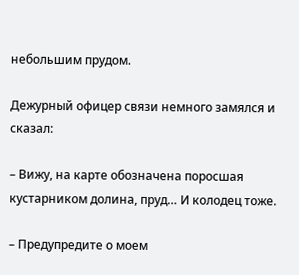небольшим прудом.

Дежурный офицер связи немного замялся и сказал:

– Вижу, на карте обозначена поросшая кустарником долина, пруд… И колодец тоже.

– Предупредите о моем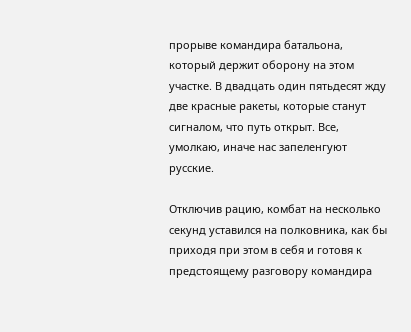прорыве командира батальона, который держит оборону на этом участке. В двадцать один пятьдесят жду две красные ракеты, которые станут сигналом, что путь открыт. Все, умолкаю, иначе нас запеленгуют русские.

Отключив рацию, комбат на несколько секунд уставился на полковника, как бы приходя при этом в себя и готовя к предстоящему разговору командира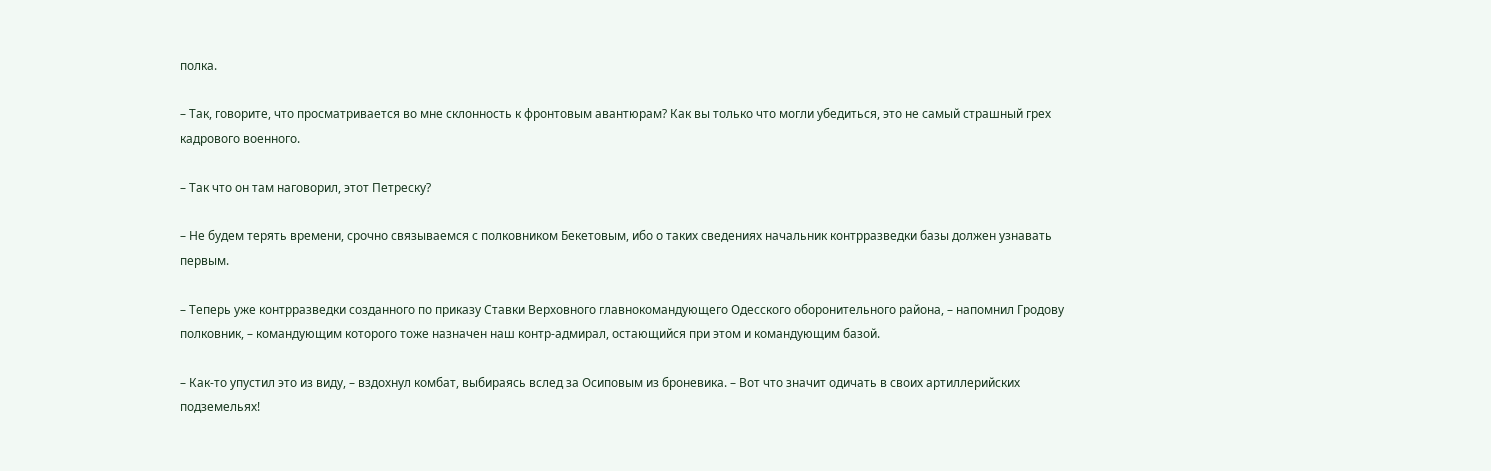полка.

– Так, говорите, что просматривается во мне склонность к фронтовым авантюрам? Как вы только что могли убедиться, это не самый страшный грех кадрового военного.

– Так что он там наговорил, этот Петреску?

– Не будем терять времени, срочно связываемся с полковником Бекетовым, ибо о таких сведениях начальник контрразведки базы должен узнавать первым.

– Теперь уже контрразведки созданного по приказу Ставки Верховного главнокомандующего Одесского оборонительного района, – напомнил Гродову полковник, – командующим которого тоже назначен наш контр-адмирал, остающийся при этом и командующим базой.

– Как-то упустил это из виду, – вздохнул комбат, выбираясь вслед за Осиповым из броневика. – Вот что значит одичать в своих артиллерийских подземельях!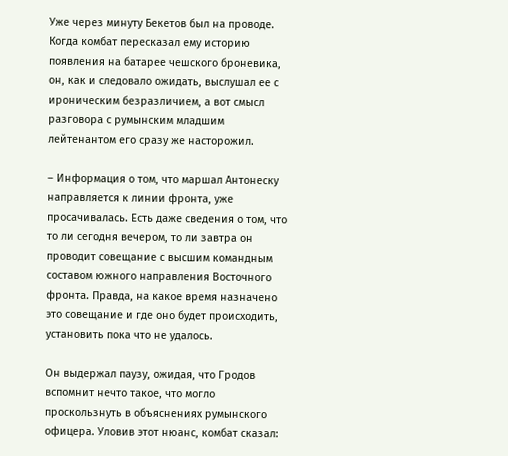Уже через минуту Бекетов был на проводе. Когда комбат пересказал ему историю появления на батарее чешского броневика, он, как и следовало ожидать, выслушал ее с ироническим безразличием, а вот смысл разговора с румынским младшим лейтенантом его сразу же насторожил.

– Информация о том, что маршал Антонеску направляется к линии фронта, уже просачивалась. Есть даже сведения о том, что то ли сегодня вечером, то ли завтра он проводит совещание с высшим командным составом южного направления Восточного фронта. Правда, на какое время назначено это совещание и где оно будет происходить, установить пока что не удалось.

Он выдержал паузу, ожидая, что Гродов вспомнит нечто такое, что могло проскользнуть в объяснениях румынского офицера. Уловив этот нюанс, комбат сказал: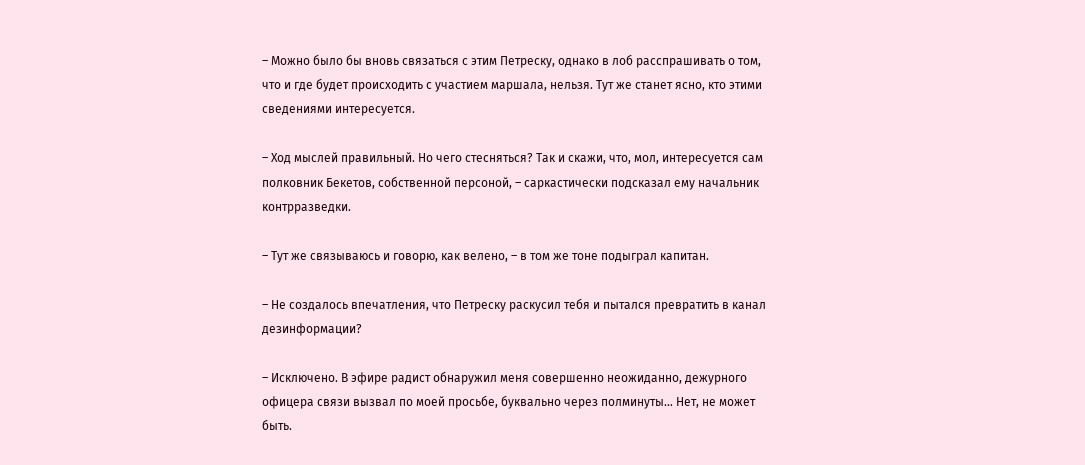– Можно было бы вновь связаться с этим Петреску, однако в лоб расспрашивать о том, что и где будет происходить с участием маршала, нельзя. Тут же станет ясно, кто этими сведениями интересуется.

– Ход мыслей правильный. Но чего стесняться? Так и скажи, что, мол, интересуется сам полковник Бекетов, собственной персоной, – саркастически подсказал ему начальник контрразведки.

– Тут же связываюсь и говорю, как велено, – в том же тоне подыграл капитан.

– Не создалось впечатления, что Петреску раскусил тебя и пытался превратить в канал дезинформации?

– Исключено. В эфире радист обнаружил меня совершенно неожиданно, дежурного офицера связи вызвал по моей просьбе, буквально через полминуты… Нет, не может быть.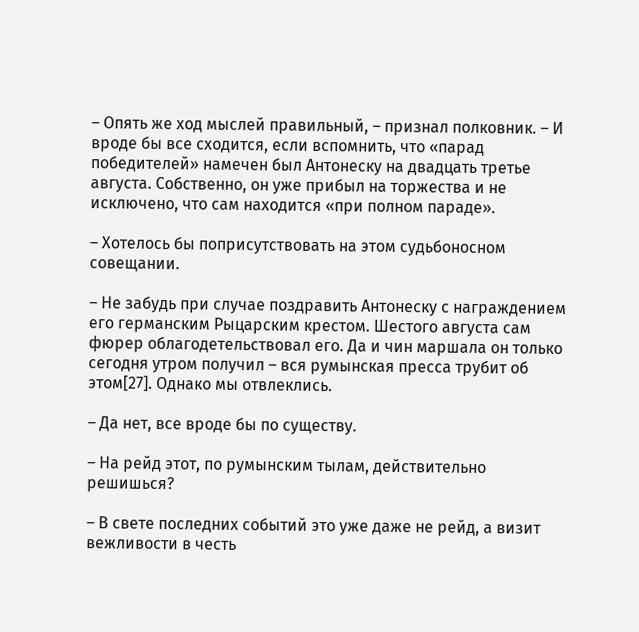– Опять же ход мыслей правильный, – признал полковник. – И вроде бы все сходится, если вспомнить, что «парад победителей» намечен был Антонеску на двадцать третье августа. Собственно, он уже прибыл на торжества и не исключено, что сам находится «при полном параде».

– Хотелось бы поприсутствовать на этом судьбоносном совещании.

– Не забудь при случае поздравить Антонеску с награждением его германским Рыцарским крестом. Шестого августа сам фюрер облагодетельствовал его. Да и чин маршала он только сегодня утром получил – вся румынская пресса трубит об этом[27]. Однако мы отвлеклись.

– Да нет, все вроде бы по существу.

– На рейд этот, по румынским тылам, действительно решишься?

– В свете последних событий это уже даже не рейд, а визит вежливости в честь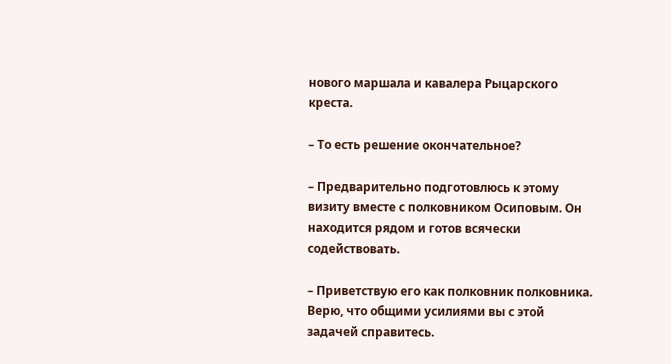нового маршала и кавалера Рыцарского креста.

– То есть решение окончательное?

– Предварительно подготовлюсь к этому визиту вместе с полковником Осиповым. Он находится рядом и готов всячески содействовать.

– Приветствую его как полковник полковника. Верю, что общими усилиями вы с этой задачей справитесь.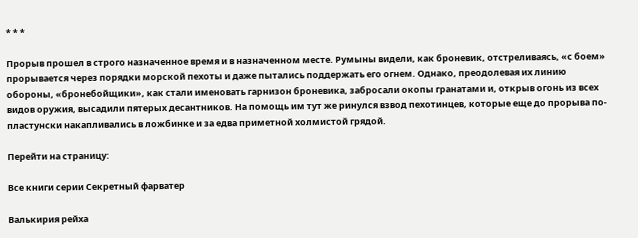* * *

Прорыв прошел в строго назначенное время и в назначенном месте. Румыны видели, как броневик, отстреливаясь, «с боем» прорывается через порядки морской пехоты и даже пытались поддержать его огнем. Однако, преодолевая их линию обороны, «бронебойщики», как стали именовать гарнизон броневика, забросали окопы гранатами и, открыв огонь из всех видов оружия, высадили пятерых десантников. На помощь им тут же ринулся взвод пехотинцев, которые еще до прорыва по-пластунски накапливались в ложбинке и за едва приметной холмистой грядой.

Перейти на страницу:

Все книги серии Секретный фарватер

Валькирия рейха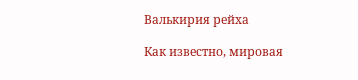Валькирия рейха

Как известно, мировая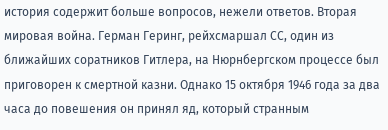история содержит больше вопросов, нежели ответов. Вторая мировая война. Герман Геринг, рейхсмаршал СС, один из ближайших соратников Гитлера, на Нюрнбергском процессе был приговорен к смертной казни. Однако 15 октября 1946 года за два часа до повешения он принял яд, который странным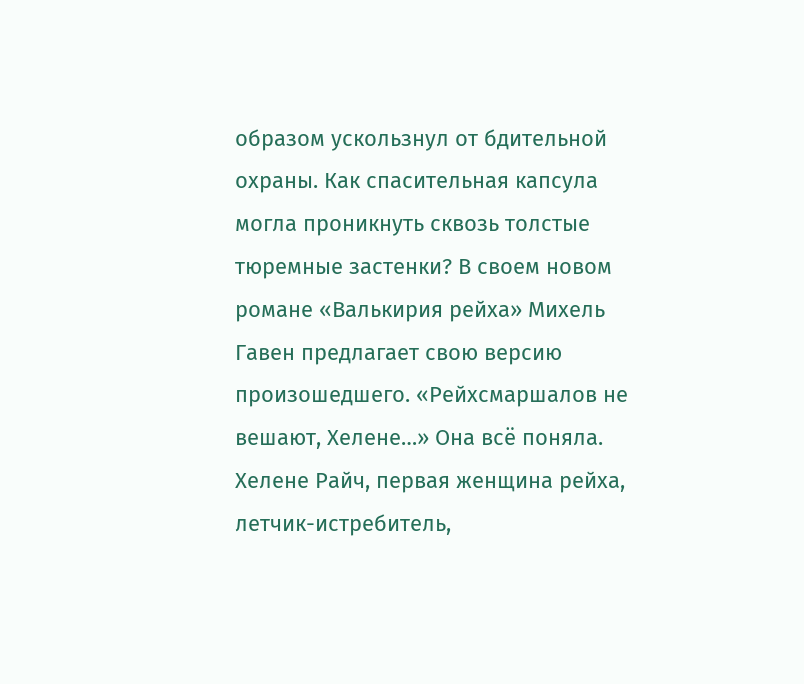образом ускользнул от бдительной охраны. Как спасительная капсула могла проникнуть сквозь толстые тюремные застенки? В своем новом романе «Валькирия рейха» Михель Гавен предлагает свою версию произошедшего. «Рейхсмаршалов не вешают, Хелене…» Она всё поняла. Хелене Райч, первая женщина рейха, летчик-истребитель,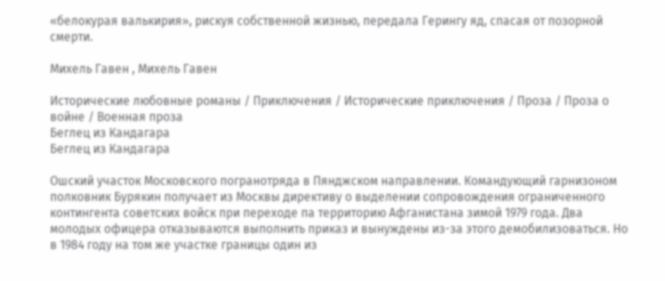«белокурая валькирия», рискуя собственной жизнью, передала Герингу яд, спасая от позорной смерти.

Михель Гавен , Михель Гавен

Исторические любовные романы / Приключения / Исторические приключения / Проза / Проза о войне / Военная проза
Беглец из Кандагара
Беглец из Кандагара

Ошский участок Московского погранотряда в Пянджском направлении. Командующий гарнизоном полковник Бурякин получает из Москвы директиву о выделении сопровождения ограниченного контингента советских войск при переходе па территорию Афганистана зимой 1979 года. Два молодых офицера отказываются выполнить приказ и вынуждены из-за этого демобилизоваться. Но в 1984 году на том же участке границы один из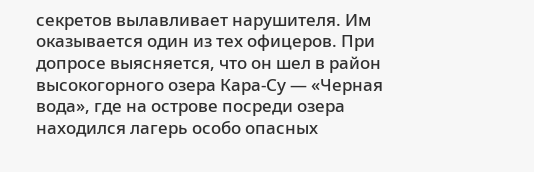секретов вылавливает нарушителя. Им оказывается один из тех офицеров. При допросе выясняется, что он шел в район высокогорного озера Кара-Су — «Черная вода», где на острове посреди озера находился лагерь особо опасных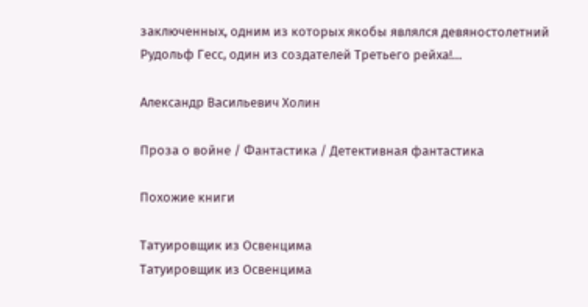заключенных, одним из которых якобы являлся девяностолетний Рудольф Гесс, один из создателей Третьего рейха!…

Александр Васильевич Холин

Проза о войне / Фантастика / Детективная фантастика

Похожие книги

Татуировщик из Освенцима
Татуировщик из Освенцима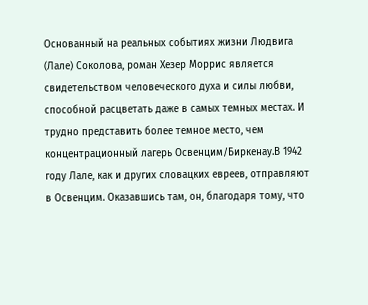Основанный на реальных событиях жизни Людвига (Лале) Соколова, роман Хезер Моррис является свидетельством человеческого духа и силы любви, способной расцветать даже в самых темных местах. И трудно представить более темное место, чем концентрационный лагерь Освенцим/Биркенау.В 1942 году Лале, как и других словацких евреев, отправляют в Освенцим. Оказавшись там, он, благодаря тому, что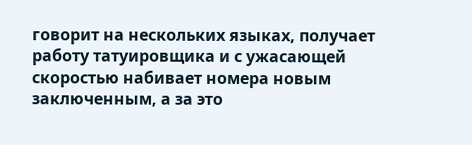говорит на нескольких языках, получает работу татуировщика и с ужасающей скоростью набивает номера новым заключенным, а за это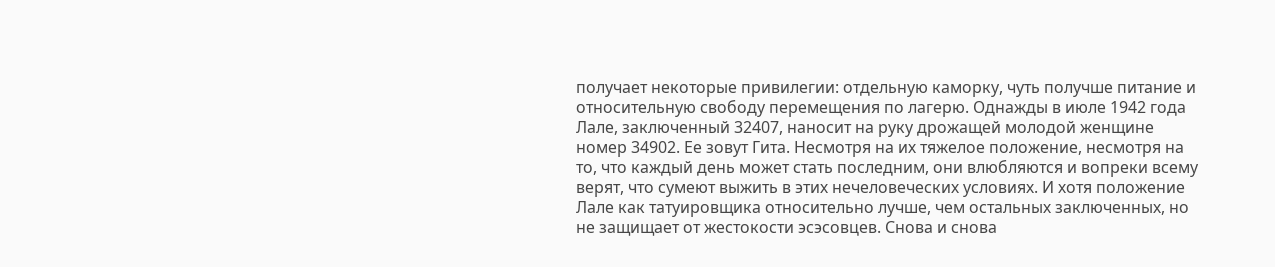получает некоторые привилегии: отдельную каморку, чуть получше питание и относительную свободу перемещения по лагерю. Однажды в июле 1942 года Лале, заключенный 32407, наносит на руку дрожащей молодой женщине номер 34902. Ее зовут Гита. Несмотря на их тяжелое положение, несмотря на то, что каждый день может стать последним, они влюбляются и вопреки всему верят, что сумеют выжить в этих нечеловеческих условиях. И хотя положение Лале как татуировщика относительно лучше, чем остальных заключенных, но не защищает от жестокости эсэсовцев. Снова и снова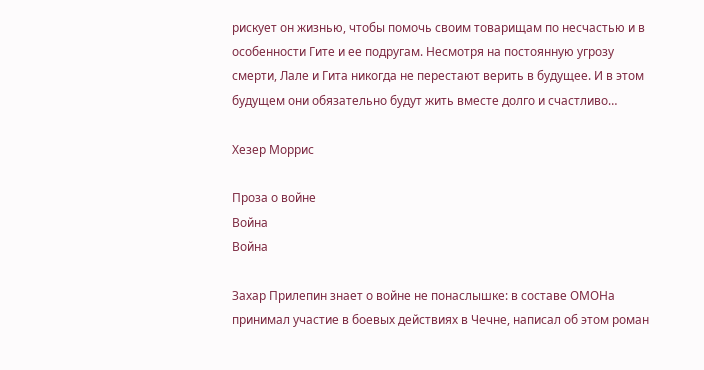рискует он жизнью, чтобы помочь своим товарищам по несчастью и в особенности Гите и ее подругам. Несмотря на постоянную угрозу смерти, Лале и Гита никогда не перестают верить в будущее. И в этом будущем они обязательно будут жить вместе долго и счастливо…

Хезер Моррис

Проза о войне
Война
Война

Захар Прилепин знает о войне не понаслышке: в составе ОМОНа принимал участие в боевых действиях в Чечне, написал об этом роман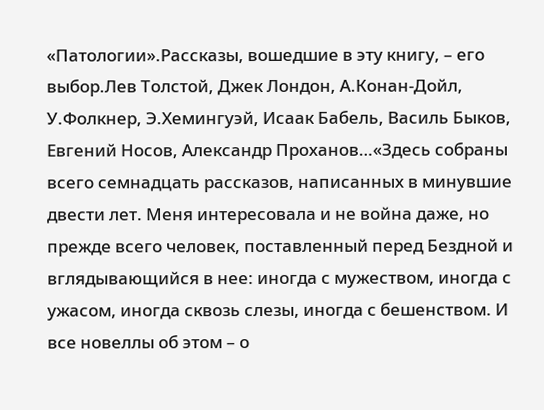«Патологии».Рассказы, вошедшие в эту книгу, – его выбор.Лев Толстой, Джек Лондон, А.Конан-Дойл, У.Фолкнер, Э.Хемингуэй, Исаак Бабель, Василь Быков, Евгений Носов, Александр Проханов…«Здесь собраны всего семнадцать рассказов, написанных в минувшие двести лет. Меня интересовала и не война даже, но прежде всего человек, поставленный перед Бездной и вглядывающийся в нее: иногда с мужеством, иногда с ужасом, иногда сквозь слезы, иногда с бешенством. И все новеллы об этом – о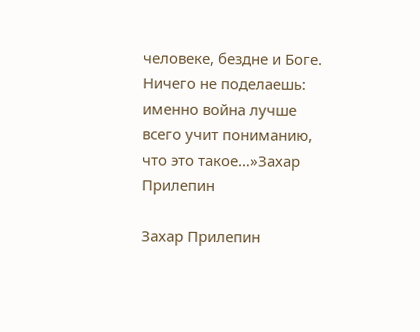человеке, бездне и Боге. Ничего не поделаешь: именно война лучше всего учит пониманию, что это такое…»Захар Прилепин

Захар Прилепин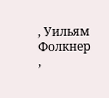, Уильям Фолкнер ,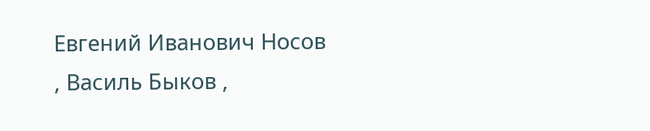Евгений Иванович Носов , Василь Быков ,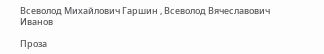Всеволод Михайлович Гаршин , Всеволод Вячеславович Иванов

Проза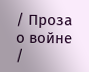/ Проза о войне /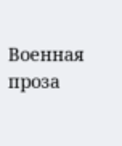Военная проза